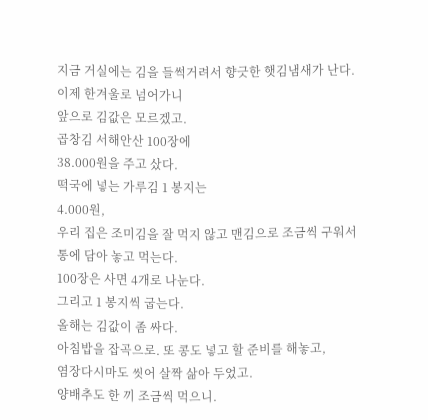지금 거실에는 김을 들썩거려서 향긋한 햇김냄새가 난다.
이제 한겨울로 넘어가니
앞으로 김값은 모르겠고.
곱창김 서해안산 100장에
38.000원을 주고 샀다.
떡국에 넣는 가루김 1 봉지는
4.000원,
우리 집은 조미김을 잘 먹지 않고 맨김으로 조금씩 구워서
통에 담아 놓고 먹는다.
100장은 사면 4개로 나눈다.
그리고 1 봉지씩 굽는다.
올해는 김값이 좀 싸다.
아침밥을 잡곡으로. 또 콩도 넣고 할 준비를 해놓고,
염장다시마도 씻어 살짝 삶아 두었고.
양배추도 한 끼 조금씩 먹으니.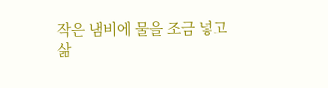작은 냄비에 물을 조금 넣고
삶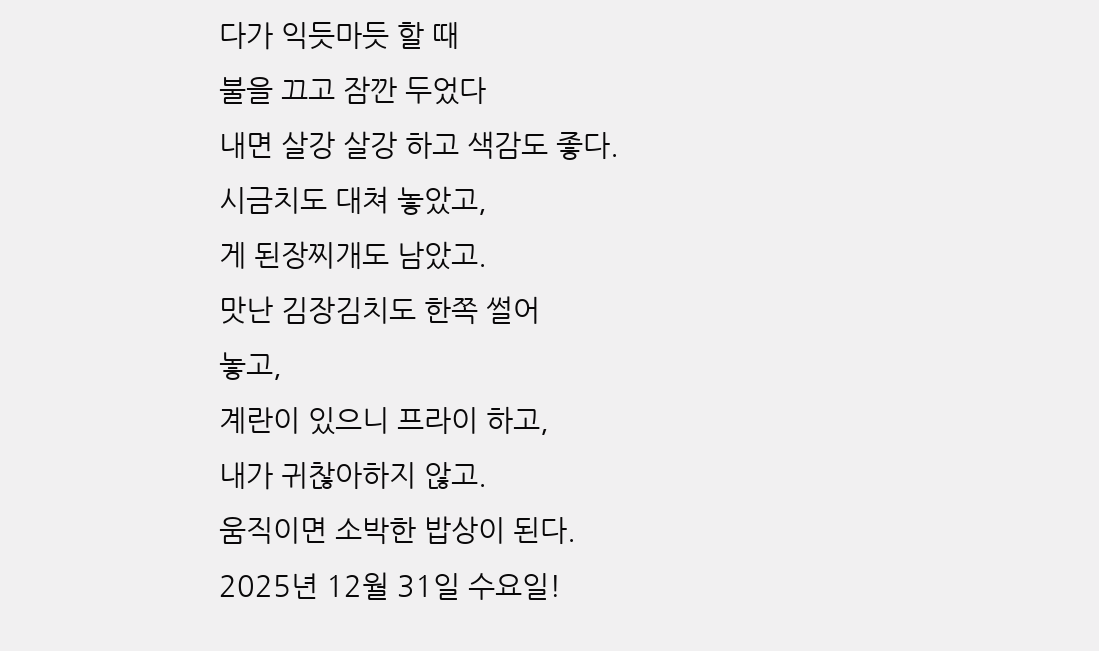다가 익듯마듯 할 때
불을 끄고 잠깐 두었다
내면 살강 살강 하고 색감도 좋다.
시금치도 대쳐 놓았고,
게 된장찌개도 남았고.
맛난 김장김치도 한쪽 썰어
놓고,
계란이 있으니 프라이 하고,
내가 귀찮아하지 않고.
움직이면 소박한 밥상이 된다.
2025년 12월 31일 수요일!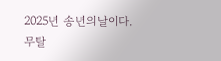2025년 송년의날이다.
무탈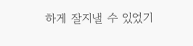하게 잘지낼 수 있었기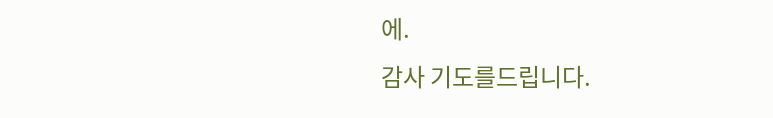에.
감사 기도를드립니다.